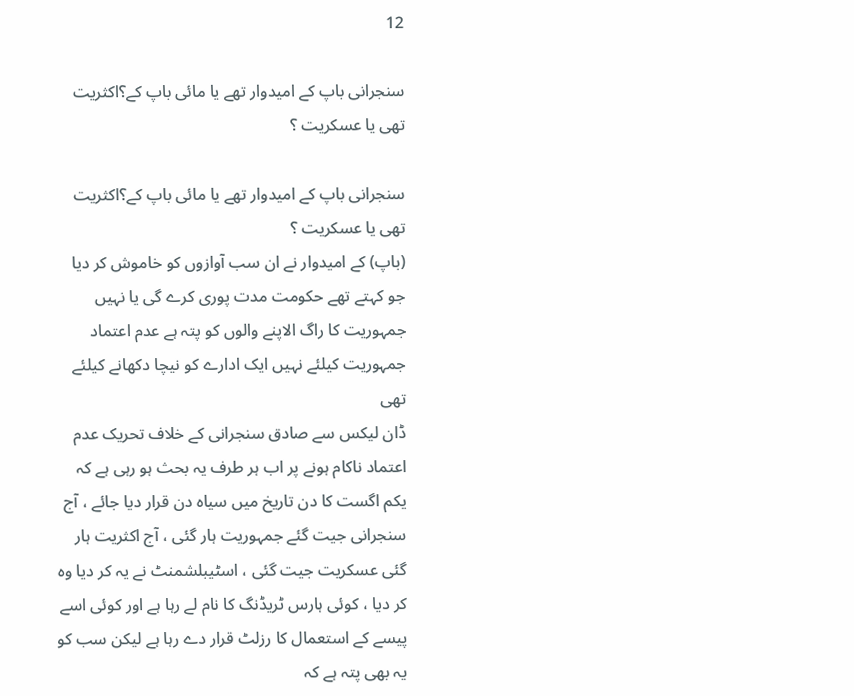12

سنجرانی باپ کے امیدوار تھے یا مائی باپ کے؟اکثریت تھی یا عسکریت ؟

سنجرانی باپ کے امیدوار تھے یا مائی باپ کے؟اکثریت تھی یا عسکریت ؟
(باپ) کے امیدوار نے ان سب آوازوں کو خاموش کر دیا جو کہتے تھے حکومت مدت پوری کرے گی یا نہیں
جمہوریت کا راگ الاپنے والوں کو پتہ ہے عدم اعتماد جمہوریت کیلئے نہیں ایک ادارے کو نیچا دکھانے کیلئے تھی
ڈان لیکس سے صادق سنجرانی کے خلاف تحریک عدم اعتماد ناکام ہونے پر اب ہر طرف یہ بحث ہو رہی ہے کہ یکم اگست کا دن تاریخ میں سیاہ دن قرار دیا جائے ، آج سنجرانی جیت گئے جمہوریت ہار گئی ، آج اکثریت ہار گئی عسکریت جیت گئی ، اسٹیبلشمنٹ نے یہ کر دیا وہ کر دیا ، کوئی ہارس ٹریڈنگ کا نام لے رہا ہے اور کوئی اسے پیسے کے استعمال کا رزلٹ قرار دے رہا ہے لیکن سب کو یہ بھی پتہ ہے کہ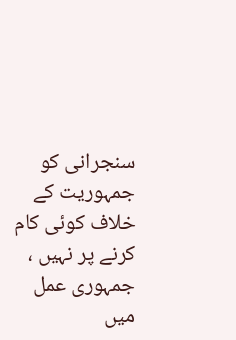سنجرانی کو جمہوریت کے خلاف کوئی کام کرنے پر نہیں ، جمہوری عمل میں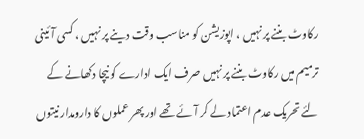رکاوٹ بننے پر نہیں ، اپوزیشن کو مناسب وقت دینے پر نہیں ، کسی آئینی ترمیم میں رکاوٹ بننے پر نہیں صرف ایک ادارے کو نیچا دکھانے کے لئے تحریک عدم اعتماد لے کر آئے تھے اور پھر عملوں کا دارومدار نیتوں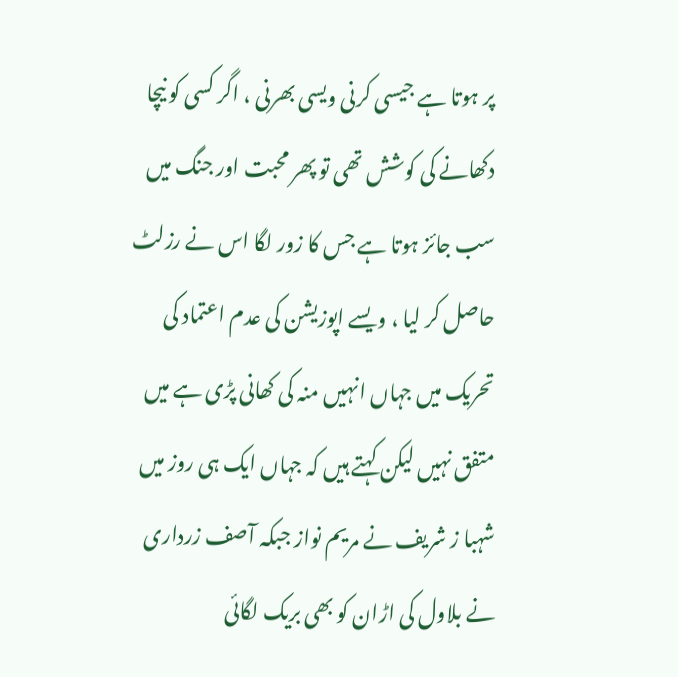پر ہوتا ہے جیسی کرنی ویسی بھرنی ، اگر کسی کو نیچا دکھانے کی کوشش تھی تو پھر محبت اور جنگ میں سب جائز ہوتا ہے جس کا زور لگا اس نے رزلٹ حاصل کر لیا ، ویسے اپوزیشن کی عدم اعتماد کی تحریک میں جہاں انہیں منہ کی کھانی پڑی ہے میں متفق نہیں لیکن کہتے ہیں کہ جہاں ایک ہی روز میں شہبا ز شریف نے مریم نواز جبکہ آصف زرداری نے بلاول کی اڑان کو بھی بریک لگائی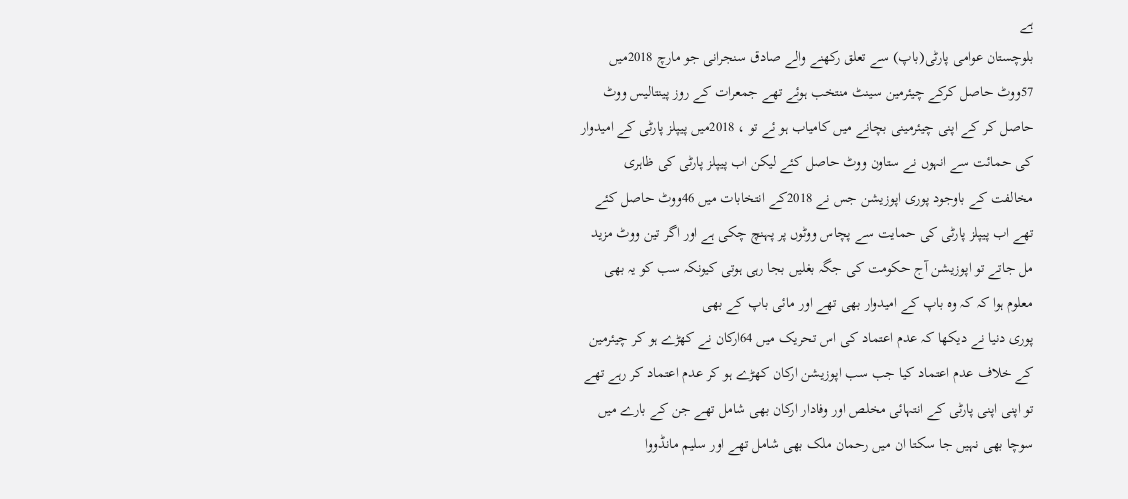ہے
بلوچستان عوامی پارٹی(باپ) سے تعلق رکھنے والے صادق سنجرانی جو مارچ 2018میں 57ووٹ حاصل کرکے چیئرمین سینٹ منتخب ہوئے تھے جمعرات کے روز پینتالیس ووٹ حاصل کر کے اپنی چیئرمینی بچانے میں کامیاب ہو ئے تو ، 2018میں پیپلز پارٹی کے امیدوار کی حمائت سے انہوں نے ستاون ووٹ حاصل کئے لیکن اب پیپلز پارٹی کی ظاہری مخالفت کے باوجود پوری اپوزیشن جس نے 2018کے انتخابات میں 46ووٹ حاصل کئے تھے اب پیپلز پارٹی کی حمایت سے پچاس ووٹوں پر پہنچ چکی ہے اور اگر تین ووٹ مزید مل جاتے تو اپوزیشن آج حکومت کی جگہ بغلیں بجا رہی ہوتی کیونکہ سب کو یہ بھی معلوم ہوا کہ کہ وہ باپ کے امیدوار بھی تھے اور مائی باپ کے بھی
پوری دنیا نے دیکھا کہ عدم اعتماد کی اس تحریک میں 64ارکان نے کھڑے ہو کر چیئرمین کے خلاف عدم اعتماد کیا جب سب اپوزیشن ارکان کھڑے ہو کر عدم اعتماد کر رہے تھے تو اپنی اپنی پارٹی کے انتہائی مخلص اور وفادار ارکان بھی شامل تھے جن کے بارے میں سوچا بھی نہیں جا سکتا ان میں رحمان ملک بھی شامل تھے اور سلیم مانڈووا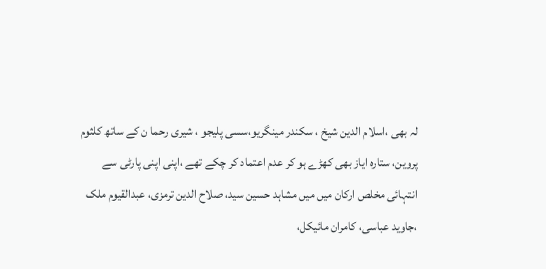لہ بھی ،اسلام الدین شیخ ، سکندر مینگریو،سسی پلیجو ، شیری رحما ن کے ساتھ کلثوم پروین، ستارہ ایاز بھی کھڑے ہو کر عدم اعتماد کر چکے تھے ،اپنی اپنی پارٹی سے انتہائی مخلص ارکان میں میں مشاہد حسین سید، صلاح الدین ترمزی، عبدالقیوم ملک ،جاوید عباسی، کامران مائیکل،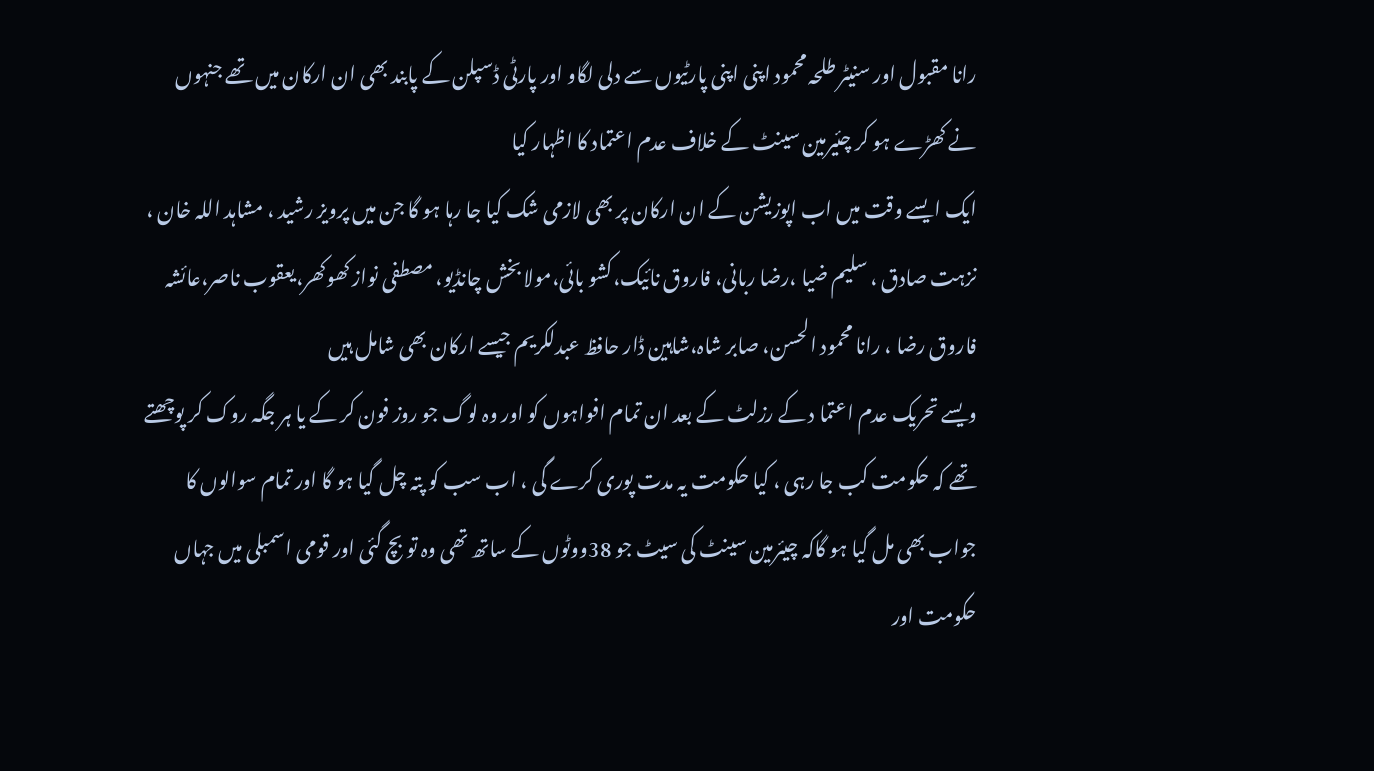رانا مقبول اور سنیٹر طلحہ محمود اپنی اپنی پارٹیوں سے دلی لگاو اور پارٹی ڈسپلن کے پابند بھی ان ارکان میں تھے جنہوں نے کھڑے ہو کر چئیرمین سینٹ کے خلاف عدم اعتماد کا اظہار کیا
ایک ایسے وقت میں اب اپوزیشن کے ان ارکان پر بھی لازمی شک کیا جا رہا ہو گا جن میں پرویز رشید ، مشاہد اللہ خان ، نزہت صادق ، سلیم ضیا ،رضا ربانی، فاروق نائیک،کشو بائی،مولا بخش چانڈیو، مصطفی نواز کھوکھر،یعقوب ناصر،عائشہ فاروق رضا ، رانا محمود الحسن، صابر شاہ،شاہین ڈار حافظ عبدلکریم جیسے ارکان بھی شامل ہیں
ویسے تحریک عدم اعتما د کے رزلٹ کے بعد ان تمام افواہوں کو اور وہ لوگ جو روز فون کر کے یا ہر جگہ روک کر پوچھتے تھے کہ حکومت کب جا رہی ، کیا حکومت یہ مدت پوری کرے گی ، اب سب کو پتہ چل گیا ہو گا اور تمام سوالوں کا جواب بھی مل گیا ہو گاکہ چیئرمین سینٹ کی سیٹ جو 38ووٹوں کے ساتھ تھی وہ تو بچ گئی اور قومی اسمبلی میں جہاں حکومت اور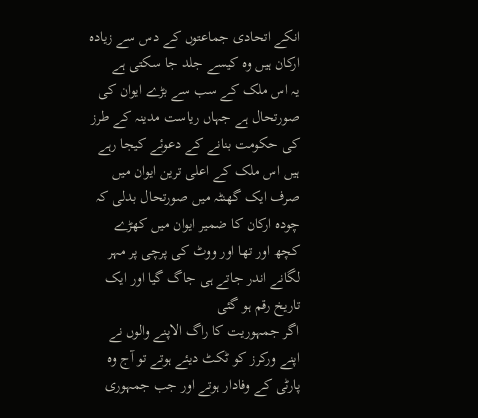انکے اتحادی جماعتوں کے دس سے زیادہ ارکان ہیں وہ کیسے جلد جا سکتی ہے
یہ اس ملک کے سب سے بڑے ایوان کی صورتحال ہے جہاں ریاست مدینہ کے طرز کی حکومت بنانے کے دعوئے کیجا رہے ہیں اس ملک کے اعلی ترین ایوان میں صرف ایک گھنٹہ میں صورتحال بدلی کہ چودہ ارکان کا ضمیر ایوان میں کھڑے کچھ اور تھا اور ووٹ کی پرچی پر مہر لگانے اندر جاتے ہی جاگ گیا اور ایک تاریخ رقم ہو گئی
اگر جمہوریت کا راگ الاپنے والوں نے اپنے ورکرز کو ٹکٹ دیئے ہوتے تو آج وہ پارٹی کے وفادار ہوتے اور جب جمہوری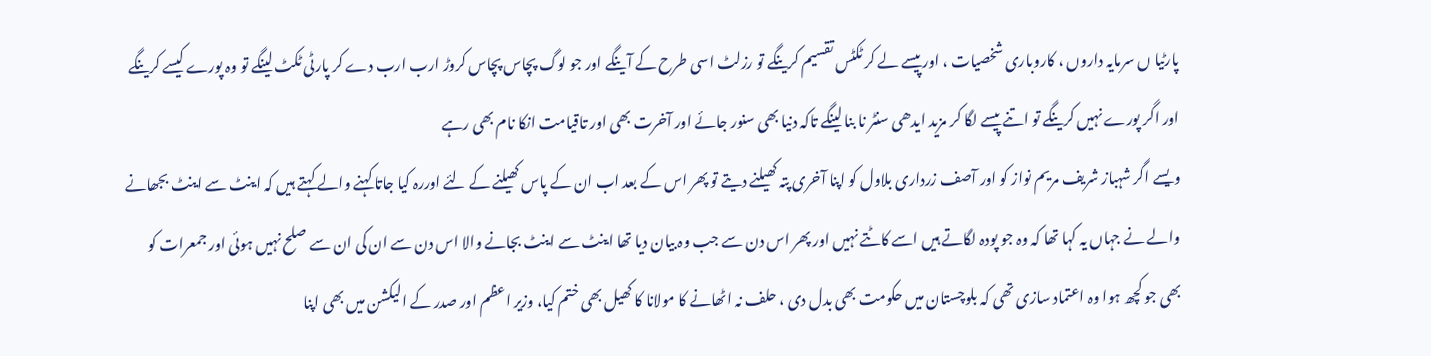پارٹیا ں سرمایہ داروں ، کاروباری شخصیات ، اور پیسے لے کر ٹکٹس تقسیم کرینگے تو رزلٹ اسی طرح کے آینگے اور جو لوگ پچاس پچاس کروڑ ارب ارب دے کر پارٹی ٹکٹ لینگے تو وہ پورے کیسے کرینگے اور اگر پورے نہیں کرینگے تو اتنے پیسے لگا کر مزید ایدھی سنٹر نا بنا لینگے تاکہ دنیا بھی سنور جائے اور آخرت بھی اور تاقیامت انکا نام بھی رہے
ویسے اگر شہباز شریف مریم نواز کو اور آصف زرداری بلاول کو اپنا آخری پتہ کھیلنے دیتے تو پھر اس کے بعد اب ان کے پاس کھیلنے کے لئے اوررہ کیا جاتا کہنے والے کہتے ہیں کہ اینٹ سے اینٹ بجھانے والے نے جہاں یہ کہا تھا کہ وہ جو پودہ لگاتے ہیں اسے کاٹتے نہیں اور پھر اس دن سے جب وہ بیان دیا تھا اینٹ سے اینٹ بجانے والا اس دن سے ان کی ان سے صلح نہیں ہوئی اور جمعرات کو بھی جو کچھ ہوا وہ اعتماد سازی تھی کہ بلوچستان میں حکومت بھی بدل دی ، حلف نہ اٹھانے کا مولانا کا کھیل بھی ختم کیا، وزیر اعظم اور صدر کے الیکشن میں بھی اپنا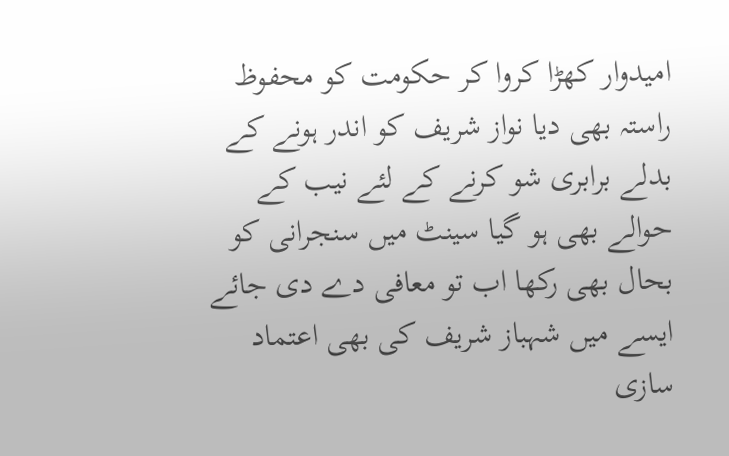امیدوار کھڑا کروا کر حکومت کو محفوظ راستہ بھی دیا نواز شریف کو اندر ہونے کے بدلے برابری شو کرنے کے لئے نیب کے حوالے بھی ہو گیا سینٹ میں سنجرانی کو بحال بھی رکھا اب تو معافی دے دی جائے ایسے میں شہباز شریف کی بھی اعتماد سازی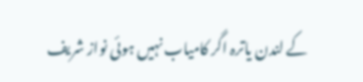کے لندن یاترہ اگر کامیاب نہیں ہوئی نواز شریف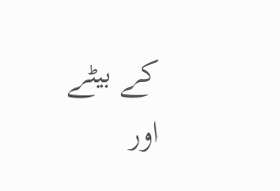کے بیٹے اور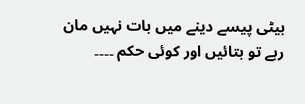بیٹی پیسے دینے میں بات نہیں مان رہے تو بتائیں اور کوئی حکم ۔۔۔۔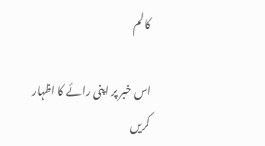کالم

اس خبر پر اپنی رائے کا اظہار کریں